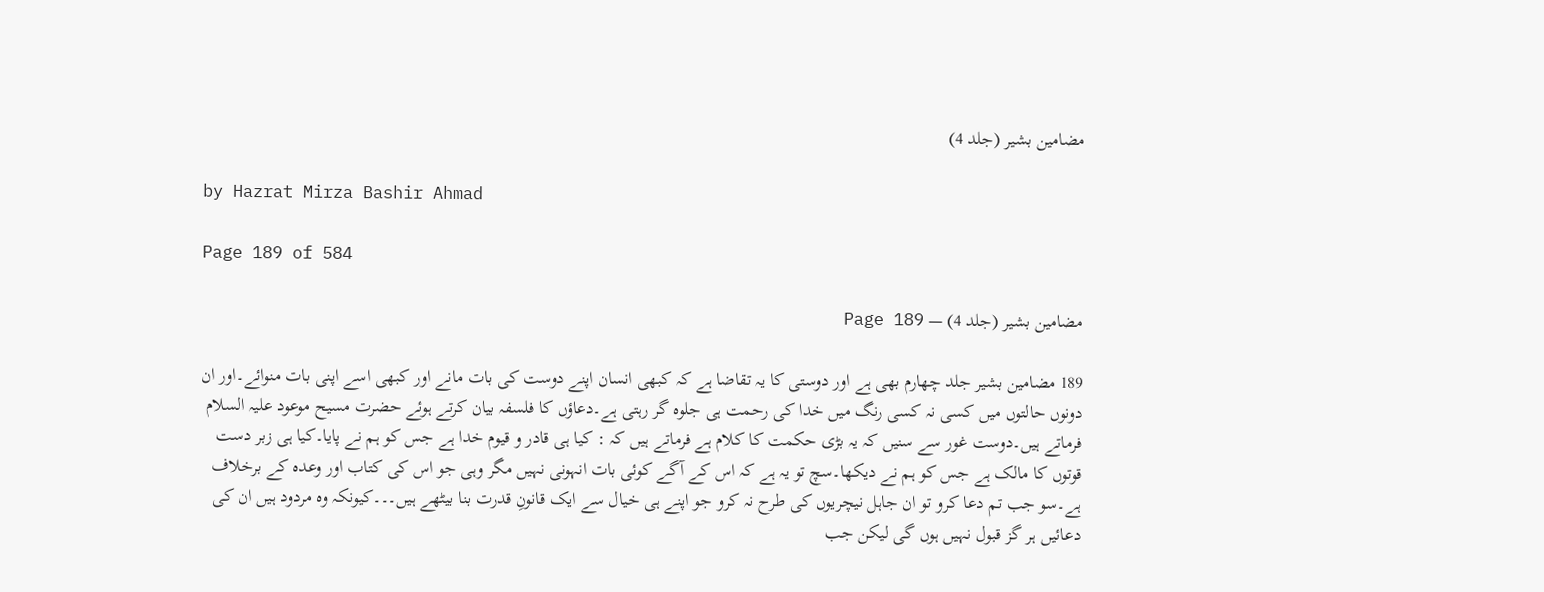مضامین بشیر (جلد 4)

by Hazrat Mirza Bashir Ahmad

Page 189 of 584

مضامین بشیر (جلد 4) — Page 189

189 مضامین بشیر جلد چهارم بھی ہے اور دوستی کا یہ تقاضا ہے کہ کبھی انسان اپنے دوست کی بات مانے اور کبھی اسے اپنی بات منوائے۔اور ان دونوں حالتوں میں کسی نہ کسی رنگ میں خدا کی رحمت ہی جلوہ گر رہتی ہے۔دعاؤں کا فلسفہ بیان کرتے ہوئے حضرت مسیح موعود علیہ السلام فرماتے ہیں۔دوست غور سے سنیں کہ یہ بڑی حکمت کا کلام ہے فرماتے ہیں کہ : کیا ہی قادر و قیوم خدا ہے جس کو ہم نے پایا۔کیا ہی زبر دست قوتوں کا مالک ہے جس کو ہم نے دیکھا۔سچ تو یہ ہے کہ اس کے آگے کوئی بات انہونی نہیں مگر وہی جو اس کی کتاب اور وعدہ کے برخلاف ہے۔سو جب تم دعا کرو تو ان جاہل نیچریوں کی طرح نہ کرو جو اپنے ہی خیال سے ایک قانونِ قدرت بنا بیٹھے ہیں۔۔۔کیونکہ وہ مردود ہیں ان کی دعائیں ہر گز قبول نہیں ہوں گی لیکن جب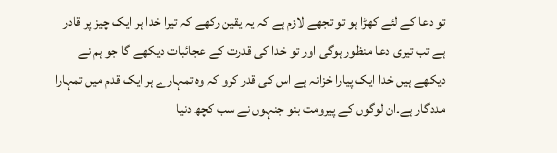تو دعا کے لئے کھڑا ہو تو تجھے لازم ہے کہ یہ یقین رکھے کہ تیرا خدا ہر ایک چیز پر قادر ہے تب تیری دعا منظور ہوگی اور تو خدا کی قدرت کے عجائبات دیکھے گا جو ہم نے دیکھے ہیں خدا ایک پیارا خزانہ ہے اس کی قدر کرو کہ وہ تمہارے ہر ایک قدم میں تمہارا مددگار ہے۔ان لوگوں کے پیرومت بنو جنہوں نے سب کچھ دنیا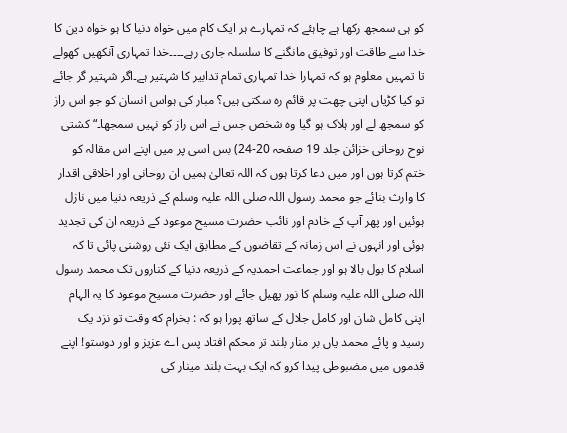کو ہی سمجھ رکھا ہے چاہئے کہ تمہارے ہر ایک کام میں خواہ دنیا کا ہو خواہ دین کا خدا سے طاقت اور توفیق مانگنے کا سلسلہ جاری رہے۔۔۔۔خدا تمہاری آنکھیں کھولے تا تمہیں معلوم ہو کہ تمہارا خدا تمہاری تمام تدابیر کا شہتیر ہے۔اگر شہتیر گر جائے تو کیا کڑیاں اپنی چھت پر قائم رہ سکتی ہیں؟ مبار کی ہواس انسان کو جو اس راز کو سمجھ لے اور ہلاک ہو گیا وہ شخص جس نے اس راز کو نہیں سمجھا۔“ کشتی نوح روحانی خزائن جلد 19 صفحہ 20-24) بس اسی پر میں اپنے اس مقالہ کو ختم کرتا ہوں اور میں دعا کرتا ہوں کہ اللہ تعالیٰ ہمیں ان روحانی اور اخلاقی اقدار کا وارث بنائے جو محمد رسول اللہ صلی اللہ علیہ وسلم کے ذریعہ دنیا میں نازل ہوئیں اور پھر آپ کے خادم اور نائب حضرت مسیح موعود کے ذریعہ ان کی تجدید ہوئی اور انہوں نے اس زمانہ کے تقاضوں کے مطابق ایک نئی روشنی پائی تا کہ اسلام کا بول بالا ہو اور جماعت احمدیہ کے ذریعہ دنیا کے کناروں تک محمد رسول اللہ صلی اللہ علیہ وسلم کا نور پھیل جائے اور حضرت مسیح موعود کا یہ الہام اپنی کامل شان اور کامل جلال کے ساتھ پورا ہو کہ : بخرام که وقت تو نزد یک رسید و پائے محمد یاں بر منار بلند تر محکم افتاد پس اے عزیز و اور دوستو! اپنے قدموں میں مضبوطی پیدا کرو کہ ایک بہت بلند مینار کی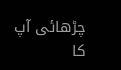چڑھائی آپ کا